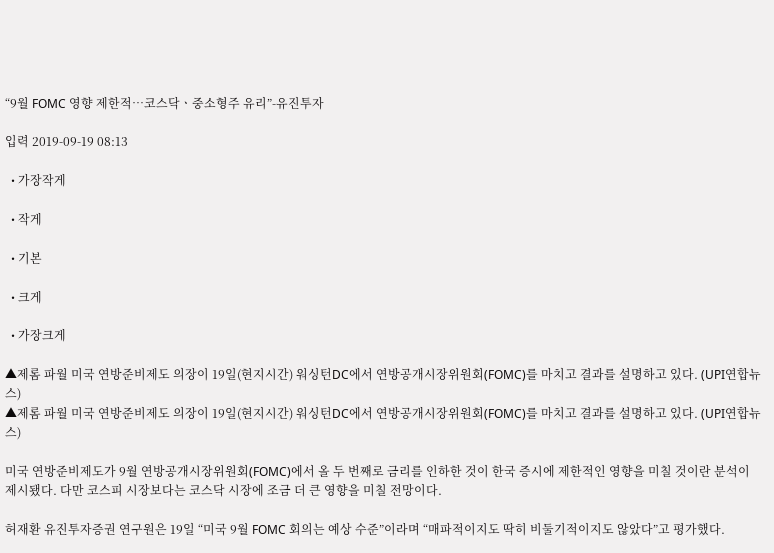“9월 FOMC 영향 제한적…코스닥ㆍ중소형주 유리”-유진투자

입력 2019-09-19 08:13

  • 가장작게

  • 작게

  • 기본

  • 크게

  • 가장크게

▲제롬 파월 미국 연방준비제도 의장이 19일(현지시간) 워싱턴DC에서 연방공개시장위원회(FOMC)를 마치고 결과를 설명하고 있다. (UPI연합뉴스)
▲제롬 파월 미국 연방준비제도 의장이 19일(현지시간) 워싱턴DC에서 연방공개시장위원회(FOMC)를 마치고 결과를 설명하고 있다. (UPI연합뉴스)

미국 연방준비제도가 9월 연방공개시장위원회(FOMC)에서 올 두 번째로 금리를 인하한 것이 한국 증시에 제한적인 영향을 미칠 것이란 분석이 제시됐다. 다만 코스피 시장보다는 코스닥 시장에 조금 더 큰 영향을 미칠 전망이다.

허재환 유진투자증권 연구원은 19일 “미국 9월 FOMC 회의는 예상 수준”이라며 “매파적이지도 딱히 비둘기적이지도 않았다”고 평가했다.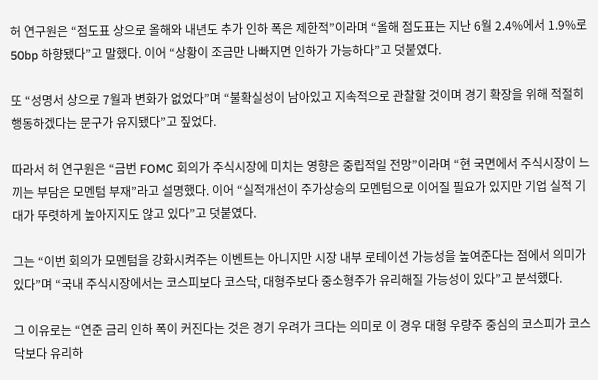허 연구원은 “점도표 상으로 올해와 내년도 추가 인하 폭은 제한적”이라며 “올해 점도표는 지난 6월 2.4%에서 1.9%로 50bp 하향됐다”고 말했다. 이어 “상황이 조금만 나빠지면 인하가 가능하다”고 덧붙였다.

또 “성명서 상으로 7월과 변화가 없었다”며 “불확실성이 남아있고 지속적으로 관찰할 것이며 경기 확장을 위해 적절히 행동하겠다는 문구가 유지됐다”고 짚었다.

따라서 허 연구원은 “금번 FOMC 회의가 주식시장에 미치는 영향은 중립적일 전망”이라며 “현 국면에서 주식시장이 느끼는 부담은 모멘텀 부재”라고 설명했다. 이어 “실적개선이 주가상승의 모멘텀으로 이어질 필요가 있지만 기업 실적 기대가 뚜렷하게 높아지지도 않고 있다”고 덧붙였다.

그는 “이번 회의가 모멘텀을 강화시켜주는 이벤트는 아니지만 시장 내부 로테이션 가능성을 높여준다는 점에서 의미가 있다”며 “국내 주식시장에서는 코스피보다 코스닥, 대형주보다 중소형주가 유리해질 가능성이 있다”고 분석했다.

그 이유로는 “연준 금리 인하 폭이 커진다는 것은 경기 우려가 크다는 의미로 이 경우 대형 우량주 중심의 코스피가 코스닥보다 유리하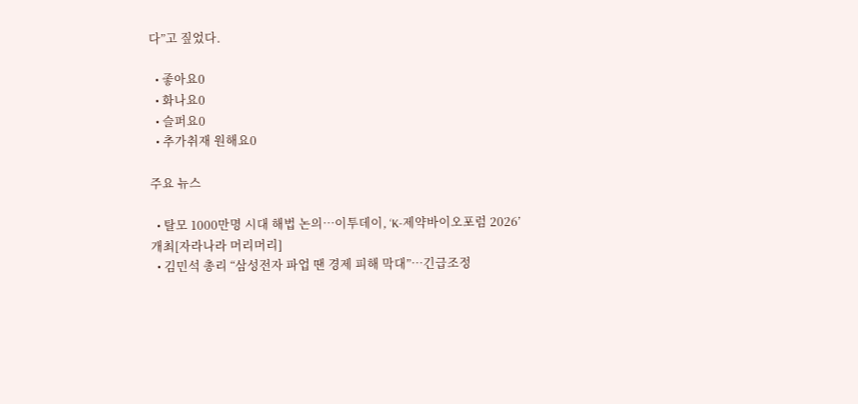다”고 짚었다.

  • 좋아요0
  • 화나요0
  • 슬퍼요0
  • 추가취재 원해요0

주요 뉴스

  • 탈모 1000만명 시대 해법 논의…이투데이, ‘K-제약바이오포럼 2026’ 개최[자라나라 머리머리]
  • 김민석 총리 “삼성전자 파업 땐 경제 피해 막대”…긴급조정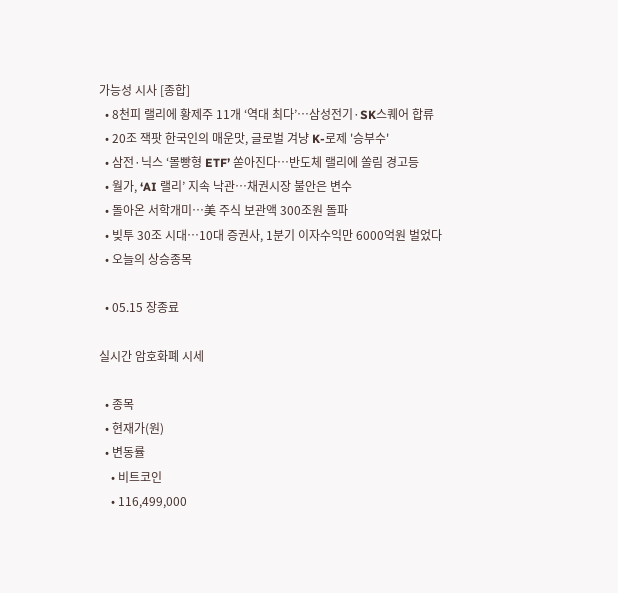가능성 시사 [종합]
  • 8천피 랠리에 황제주 11개 ‘역대 최다’…삼성전기·SK스퀘어 합류
  • 20조 잭팟 한국인의 매운맛, 글로벌 겨냥 K-로제 '승부수'
  • 삼전·닉스 ‘몰빵형 ETF’ 쏟아진다…반도체 랠리에 쏠림 경고등
  • 월가, ‘AI 랠리’ 지속 낙관…채권시장 불안은 변수
  • 돌아온 서학개미…美 주식 보관액 300조원 돌파
  • 빚투 30조 시대…10대 증권사, 1분기 이자수익만 6000억원 벌었다
  • 오늘의 상승종목

  • 05.15 장종료

실시간 암호화폐 시세

  • 종목
  • 현재가(원)
  • 변동률
    • 비트코인
    • 116,499,000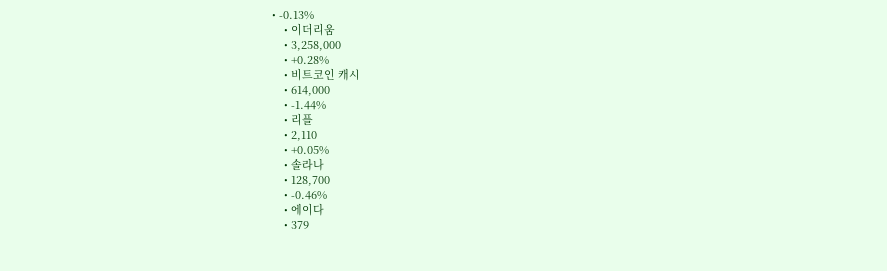• -0.13%
    • 이더리움
    • 3,258,000
    • +0.28%
    • 비트코인 캐시
    • 614,000
    • -1.44%
    • 리플
    • 2,110
    • +0.05%
    • 솔라나
    • 128,700
    • -0.46%
    • 에이다
    • 379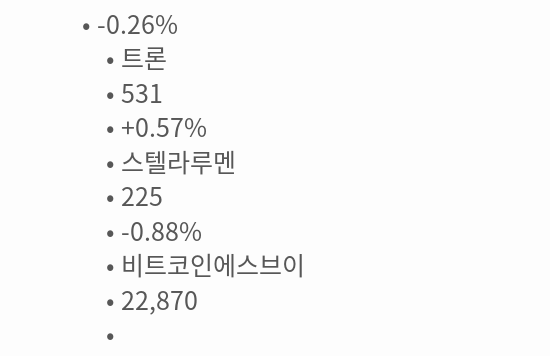• -0.26%
    • 트론
    • 531
    • +0.57%
    • 스텔라루멘
    • 225
    • -0.88%
    • 비트코인에스브이
    • 22,870
    •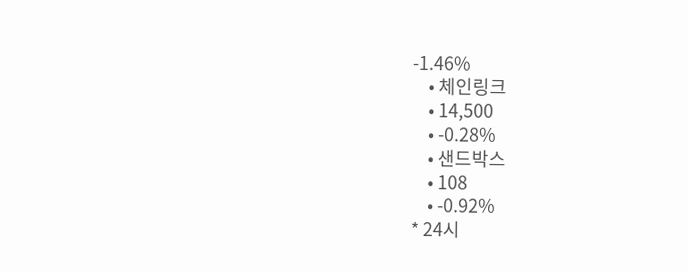-1.46%
    • 체인링크
    • 14,500
    • -0.28%
    • 샌드박스
    • 108
    • -0.92%
* 24시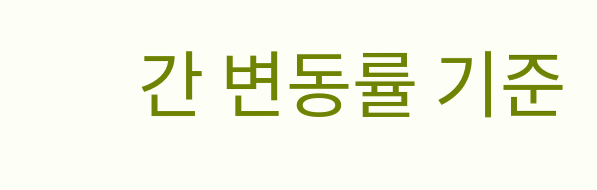간 변동률 기준